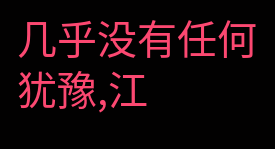几乎没有任何犹豫,江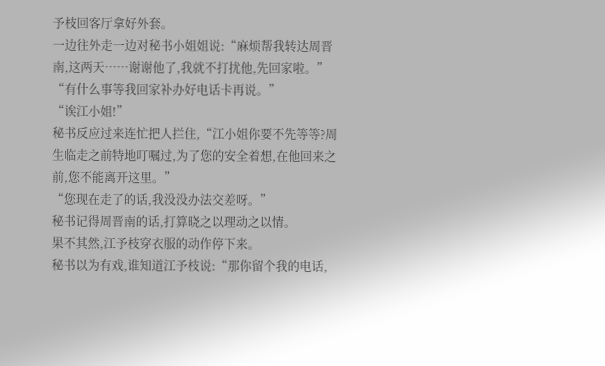予枝回客厅拿好外套。
一边往外走一边对秘书小姐姐说:“麻烦帮我转达周晋南,这两天……谢谢他了,我就不打扰他,先回家啦。”
“有什么事等我回家补办好电话卡再说。”
“诶江小姐!”
秘书反应过来连忙把人拦住,“江小姐你要不先等等?周生临走之前特地叮嘱过,为了您的安全着想,在他回来之前,您不能离开这里。”
“您现在走了的话,我没没办法交差呀。”
秘书记得周晋南的话,打算晓之以理动之以情。
果不其然,江予枝穿衣服的动作停下来。
秘书以为有戏,谁知道江予枝说:“那你留个我的电话,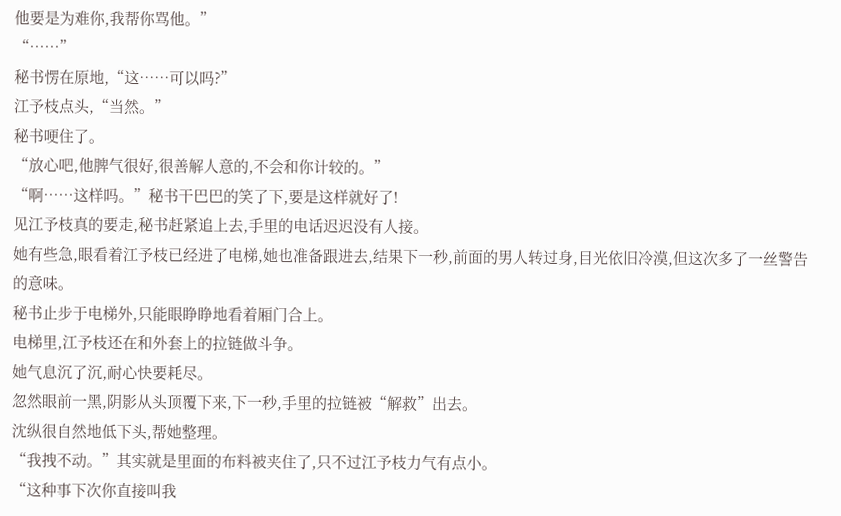他要是为难你,我帮你骂他。”
“……”
秘书愣在原地,“这……可以吗?”
江予枝点头,“当然。”
秘书哽住了。
“放心吧,他脾气很好,很善解人意的,不会和你计较的。”
“啊……这样吗。”秘书干巴巴的笑了下,要是这样就好了!
见江予枝真的要走,秘书赶紧追上去,手里的电话迟迟没有人接。
她有些急,眼看着江予枝已经进了电梯,她也准备跟进去,结果下一秒,前面的男人转过身,目光依旧冷漠,但这次多了一丝警告的意味。
秘书止步于电梯外,只能眼睁睁地看着厢门合上。
电梯里,江予枝还在和外套上的拉链做斗争。
她气息沉了沉,耐心快要耗尽。
忽然眼前一黑,阴影从头顶覆下来,下一秒,手里的拉链被“解救”出去。
沈纵很自然地低下头,帮她整理。
“我拽不动。”其实就是里面的布料被夹住了,只不过江予枝力气有点小。
“这种事下次你直接叫我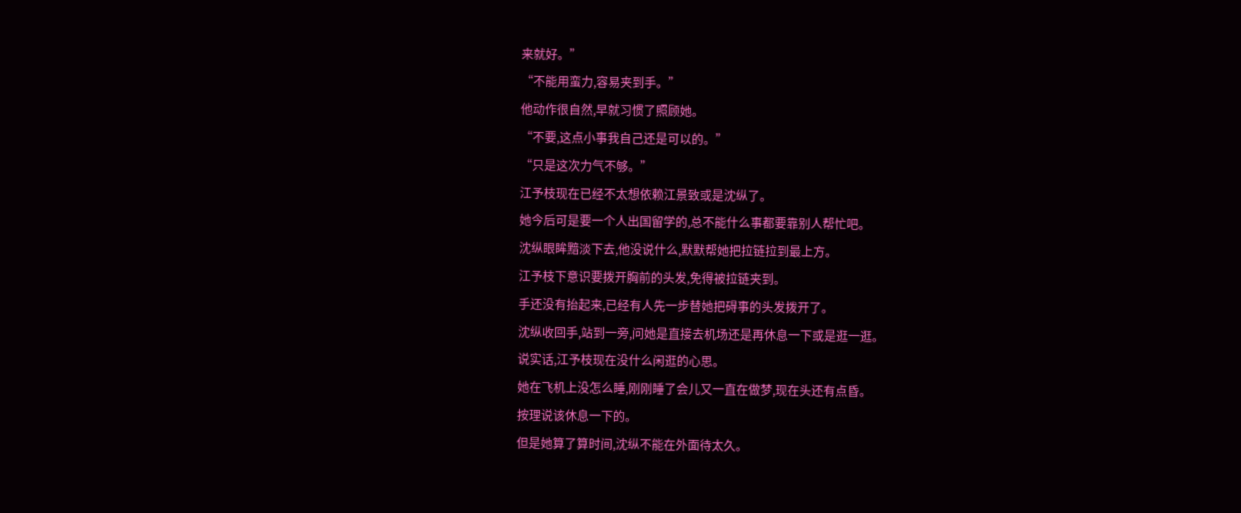来就好。”
“不能用蛮力,容易夹到手。”
他动作很自然,早就习惯了照顾她。
“不要,这点小事我自己还是可以的。”
“只是这次力气不够。”
江予枝现在已经不太想依赖江景致或是沈纵了。
她今后可是要一个人出国留学的,总不能什么事都要靠别人帮忙吧。
沈纵眼眸黯淡下去,他没说什么,默默帮她把拉链拉到最上方。
江予枝下意识要拨开胸前的头发,免得被拉链夹到。
手还没有抬起来,已经有人先一步替她把碍事的头发拨开了。
沈纵收回手,站到一旁,问她是直接去机场还是再休息一下或是逛一逛。
说实话,江予枝现在没什么闲逛的心思。
她在飞机上没怎么睡,刚刚睡了会儿又一直在做梦,现在头还有点昏。
按理说该休息一下的。
但是她算了算时间,沈纵不能在外面待太久。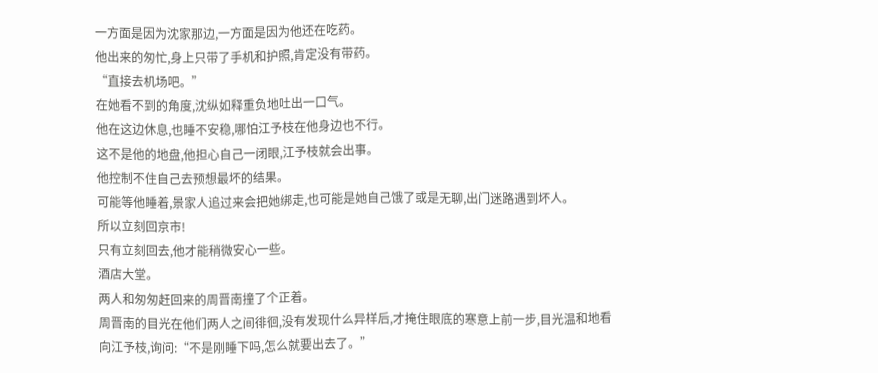一方面是因为沈家那边,一方面是因为他还在吃药。
他出来的匆忙,身上只带了手机和护照,肯定没有带药。
“直接去机场吧。”
在她看不到的角度,沈纵如释重负地吐出一口气。
他在这边休息,也睡不安稳,哪怕江予枝在他身边也不行。
这不是他的地盘,他担心自己一闭眼,江予枝就会出事。
他控制不住自己去预想最坏的结果。
可能等他睡着,景家人追过来会把她绑走,也可能是她自己饿了或是无聊,出门迷路遇到坏人。
所以立刻回京市!
只有立刻回去,他才能稍微安心一些。
酒店大堂。
两人和匆匆赶回来的周晋南撞了个正着。
周晋南的目光在他们两人之间徘徊,没有发现什么异样后,才掩住眼底的寒意上前一步,目光温和地看向江予枝,询问:“不是刚睡下吗,怎么就要出去了。”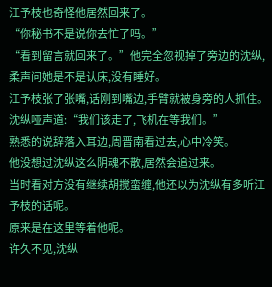江予枝也奇怪他居然回来了。
“你秘书不是说你去忙了吗。”
“看到留言就回来了。”他完全忽视掉了旁边的沈纵,柔声问她是不是认床,没有睡好。
江予枝张了张嘴,话刚到嘴边,手臂就被身旁的人抓住。
沈纵哑声道:“我们该走了,飞机在等我们。”
熟悉的说辞落入耳边,周晋南看过去,心中冷笑。
他没想过沈纵这么阴魂不散,居然会追过来。
当时看对方没有继续胡搅蛮缠,他还以为沈纵有多听江予枝的话呢。
原来是在这里等着他呢。
许久不见,沈纵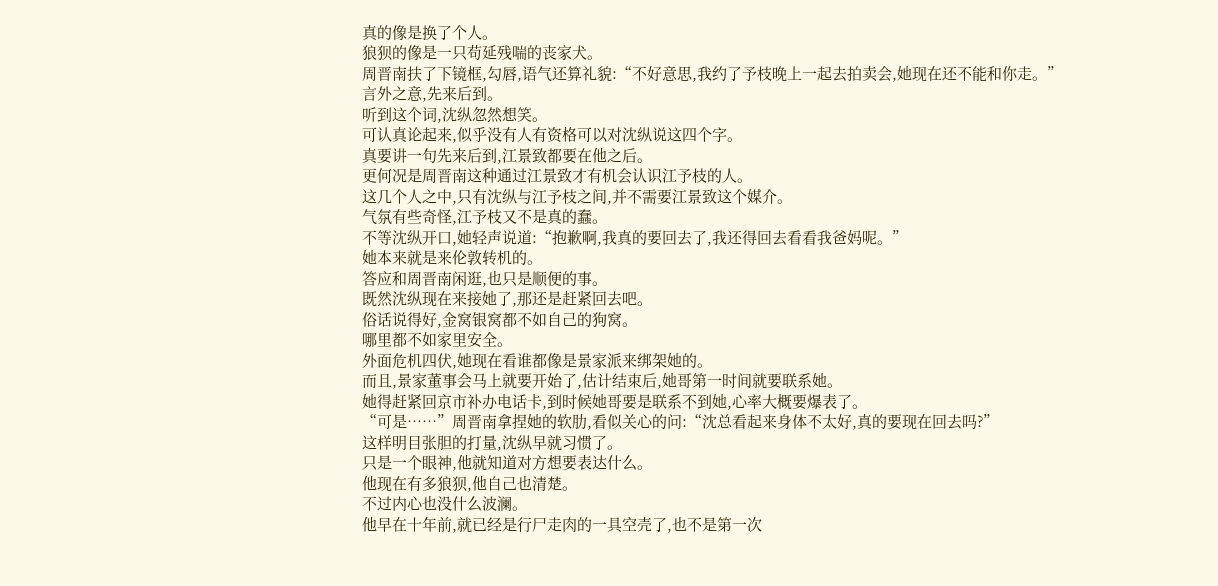真的像是换了个人。
狼狈的像是一只苟延残喘的丧家犬。
周晋南扶了下镜框,勾唇,语气还算礼貌:“不好意思,我约了予枝晚上一起去拍卖会,她现在还不能和你走。”
言外之意,先来后到。
听到这个词,沈纵忽然想笑。
可认真论起来,似乎没有人有资格可以对沈纵说这四个字。
真要讲一句先来后到,江景致都要在他之后。
更何况是周晋南这种通过江景致才有机会认识江予枝的人。
这几个人之中,只有沈纵与江予枝之间,并不需要江景致这个媒介。
气氛有些奇怪,江予枝又不是真的蠢。
不等沈纵开口,她轻声说道:“抱歉啊,我真的要回去了,我还得回去看看我爸妈呢。”
她本来就是来伦敦转机的。
答应和周晋南闲逛,也只是顺便的事。
既然沈纵现在来接她了,那还是赶紧回去吧。
俗话说得好,金窝银窝都不如自己的狗窝。
哪里都不如家里安全。
外面危机四伏,她现在看谁都像是景家派来绑架她的。
而且,景家董事会马上就要开始了,估计结束后,她哥第一时间就要联系她。
她得赶紧回京市补办电话卡,到时候她哥要是联系不到她,心率大概要爆表了。
“可是……”周晋南拿捏她的软肋,看似关心的问:“沈总看起来身体不太好,真的要现在回去吗?”
这样明目张胆的打量,沈纵早就习惯了。
只是一个眼神,他就知道对方想要表达什么。
他现在有多狼狈,他自己也清楚。
不过内心也没什么波澜。
他早在十年前,就已经是行尸走肉的一具空壳了,也不是第一次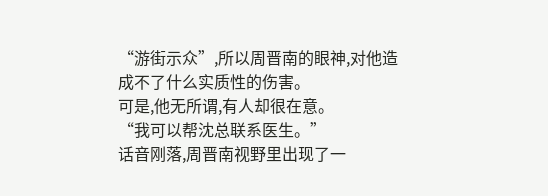“游街示众”,所以周晋南的眼神,对他造成不了什么实质性的伤害。
可是,他无所谓,有人却很在意。
“我可以帮沈总联系医生。”
话音刚落,周晋南视野里出现了一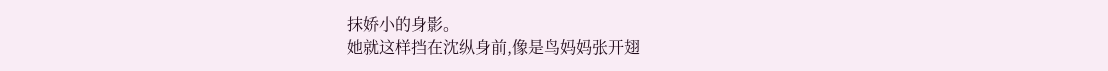抹娇小的身影。
她就这样挡在沈纵身前,像是鸟妈妈张开翅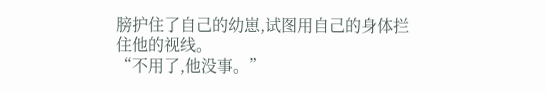膀护住了自己的幼崽,试图用自己的身体拦住他的视线。
“不用了,他没事。”